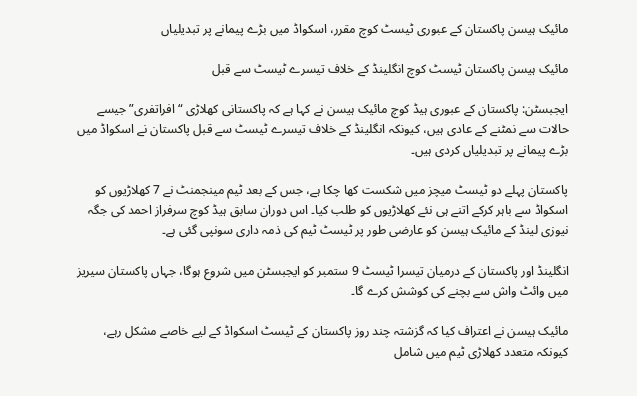مائیک ہیسن پاکستان کے عبوری ٹیسٹ کوچ مقرر، اسکواڈ میں بڑے پیمانے پر تبدیلیاں

مائیک ہیسن پاکستان ٹیسٹ کوچ انگلینڈ کے خلاف تیسرے ٹیسٹ سے قبل

ایجبسٹن: پاکستان کے عبوری ہیڈ کوچ مائیک ہیسن نے کہا ہے کہ پاکستانی کھلاڑی “افراتفری” جیسے حالات سے نمٹنے کے عادی ہیں، کیونکہ انگلینڈ کے خلاف تیسرے ٹیسٹ سے قبل پاکستان نے اسکواڈ میں بڑے پیمانے پر تبدیلیاں کردی ہیں۔

پاکستان پہلے دو ٹیسٹ میچز میں شکست کھا چکا ہے، جس کے بعد ٹیم مینجمنٹ نے 7 کھلاڑیوں کو اسکواڈ سے باہر کرکے اتنے ہی نئے کھلاڑیوں کو طلب کیا۔ اس دوران سابق ہیڈ کوچ سرفراز احمد کی جگہ نیوزی لینڈ کے مائیک ہیسن کو عارضی طور پر ٹیسٹ ٹیم کی ذمہ داری سونپی گئی ہے۔

انگلینڈ اور پاکستان کے درمیان تیسرا ٹیسٹ 9 ستمبر کو ایجبسٹن میں شروع ہوگا، جہاں پاکستان سیریز میں وائٹ واش سے بچنے کی کوشش کرے گا۔

مائیک ہیسن نے اعتراف کیا کہ گزشتہ چند روز پاکستان کے ٹیسٹ اسکواڈ کے لیے خاصے مشکل رہے، کیونکہ متعدد کھلاڑی ٹیم میں شامل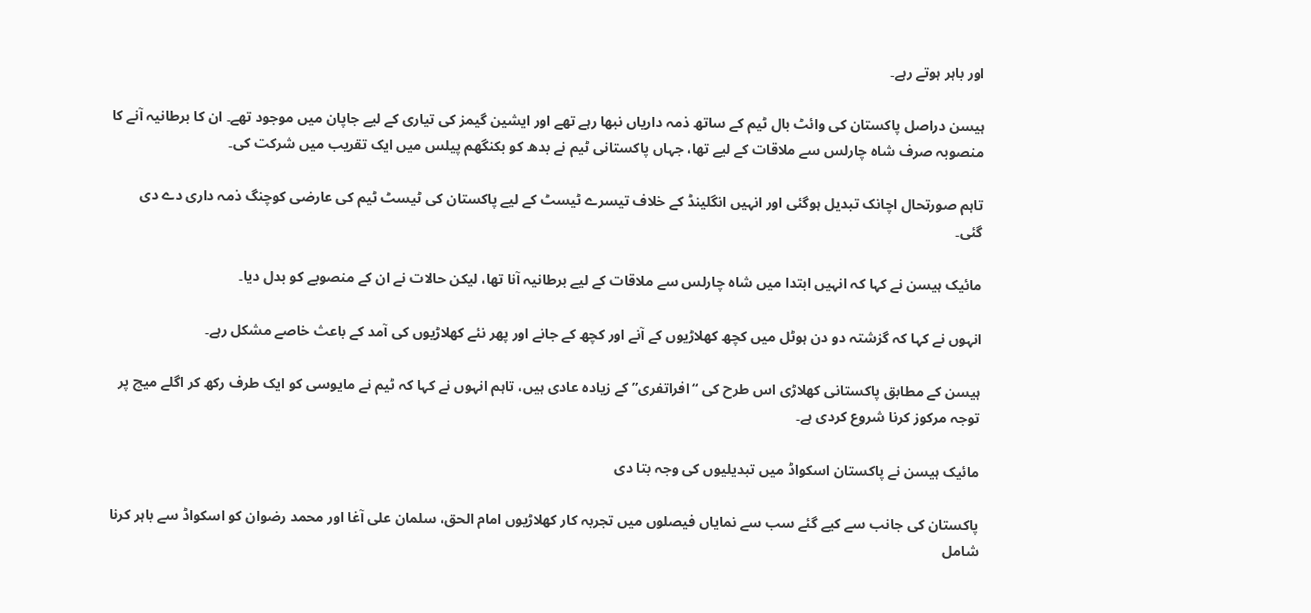اور باہر ہوتے رہے۔

ہیسن دراصل پاکستان کی وائٹ بال ٹیم کے ساتھ ذمہ داریاں نبھا رہے تھے اور ایشین گیمز کی تیاری کے لیے جاپان میں موجود تھے۔ ان کا برطانیہ آنے کا منصوبہ صرف شاہ چارلس سے ملاقات کے لیے تھا، جہاں پاکستانی ٹیم نے بدھ کو بکنگھم پیلس میں ایک تقریب میں شرکت کی۔

تاہم صورتحال اچانک تبدیل ہوگئی اور انہیں انگلینڈ کے خلاف تیسرے ٹیسٹ کے لیے پاکستان کی ٹیسٹ ٹیم کی عارضی کوچنگ ذمہ داری دے دی گئی۔

مائیک ہیسن نے کہا کہ انہیں ابتدا میں شاہ چارلس سے ملاقات کے لیے برطانیہ آنا تھا، لیکن حالات نے ان کے منصوبے کو بدل دیا۔

انہوں نے کہا کہ گزشتہ دو دن ہوٹل میں کچھ کھلاڑیوں کے آنے اور کچھ کے جانے اور پھر نئے کھلاڑیوں کی آمد کے باعث خاصے مشکل رہے۔

ہیسن کے مطابق پاکستانی کھلاڑی اس طرح کی “افراتفری” کے زیادہ عادی ہیں، تاہم انہوں نے کہا کہ ٹیم نے مایوسی کو ایک طرف رکھ کر اگلے میچ پر توجہ مرکوز کرنا شروع کردی ہے۔

مائیک ہیسن نے پاکستان اسکواڈ میں تبدیلیوں کی وجہ بتا دی

پاکستان کی جانب سے کیے گئے سب سے نمایاں فیصلوں میں تجربہ کار کھلاڑیوں امام الحق، سلمان علی آغا اور محمد رضوان کو اسکواڈ سے باہر کرنا شامل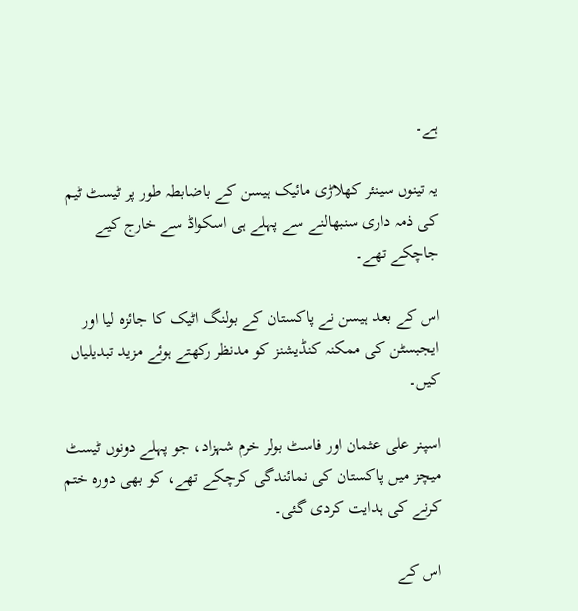ہے۔

یہ تینوں سینئر کھلاڑی مائیک ہیسن کے باضابطہ طور پر ٹیسٹ ٹیم کی ذمہ داری سنبھالنے سے پہلے ہی اسکواڈ سے خارج کیے جاچکے تھے۔

اس کے بعد ہیسن نے پاکستان کے بولنگ اٹیک کا جائزہ لیا اور ایجبسٹن کی ممکنہ کنڈیشنز کو مدنظر رکھتے ہوئے مزید تبدیلیاں کیں۔

اسپنر علی عثمان اور فاسٹ بولر خرم شہزاد، جو پہلے دونوں ٹیسٹ میچز میں پاکستان کی نمائندگی کرچکے تھے، کو بھی دورہ ختم کرنے کی ہدایت کردی گئی۔

اس کے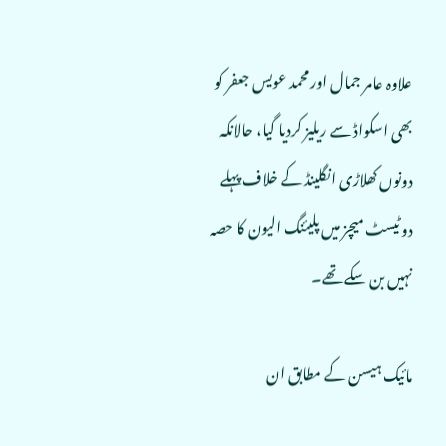علاوہ عامر جمال اور محمد عویس جعفر کو بھی اسکواڈ سے ریلیز کردیا گیا، حالانکہ دونوں کھلاڑی انگلینڈ کے خلاف پہلے دو ٹیسٹ میچز میں پلیئنگ الیون کا حصہ نہیں بن سکے تھے۔

مائیک ہیسن کے مطابق ان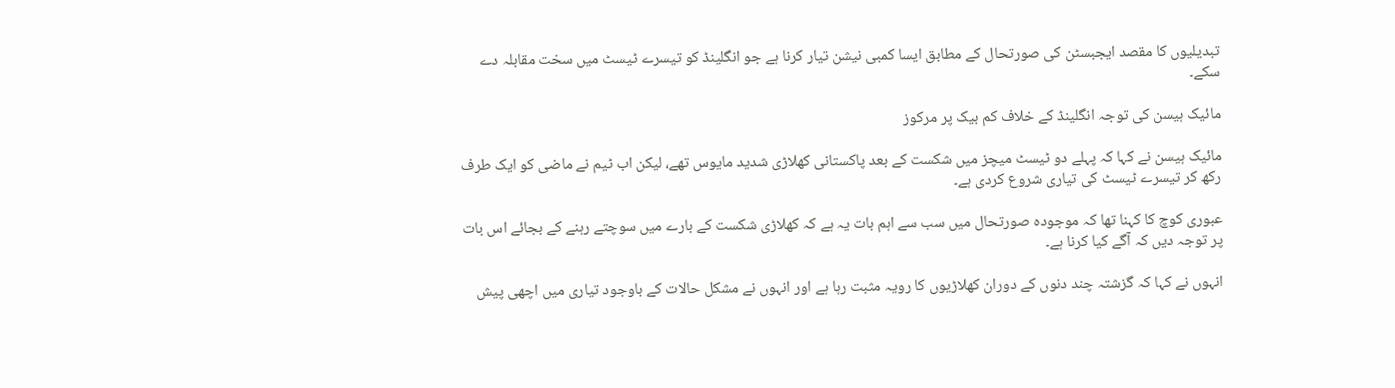تبدیلیوں کا مقصد ایجبسٹن کی صورتحال کے مطابق ایسا کمبی نیشن تیار کرنا ہے جو انگلینڈ کو تیسرے ٹیسٹ میں سخت مقابلہ دے سکے۔

مائیک ہیسن کی توجہ انگلینڈ کے خلاف کم بیک پر مرکوز

مائیک ہیسن نے کہا کہ پہلے دو ٹیسٹ میچز میں شکست کے بعد پاکستانی کھلاڑی شدید مایوس تھے، لیکن اب ٹیم نے ماضی کو ایک طرف رکھ کر تیسرے ٹیسٹ کی تیاری شروع کردی ہے۔

عبوری کوچ کا کہنا تھا کہ موجودہ صورتحال میں سب سے اہم بات یہ ہے کہ کھلاڑی شکست کے بارے میں سوچتے رہنے کے بجائے اس بات پر توجہ دیں کہ آگے کیا کرنا ہے۔

انہوں نے کہا کہ گزشتہ چند دنوں کے دوران کھلاڑیوں کا رویہ مثبت رہا ہے اور انہوں نے مشکل حالات کے باوجود تیاری میں اچھی پیش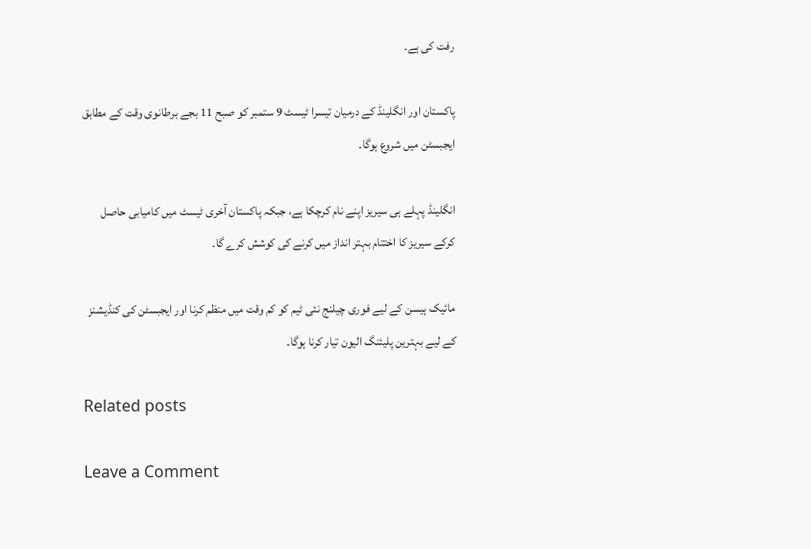رفت کی ہے۔

پاکستان اور انگلینڈ کے درمیان تیسرا ٹیسٹ 9 ستمبر کو صبح 11 بجے برطانوی وقت کے مطابق ایجبسٹن میں شروع ہوگا۔

انگلینڈ پہلے ہی سیریز اپنے نام کرچکا ہے، جبکہ پاکستان آخری ٹیسٹ میں کامیابی حاصل کرکے سیریز کا اختتام بہتر انداز میں کرنے کی کوشش کرے گا۔

مائیک ہیسن کے لیے فوری چیلنج نئی ٹیم کو کم وقت میں منظم کرنا اور ایجبسٹن کی کنڈیشنز کے لیے بہترین پلیئنگ الیون تیار کرنا ہوگا۔

Related posts

Leave a Comment